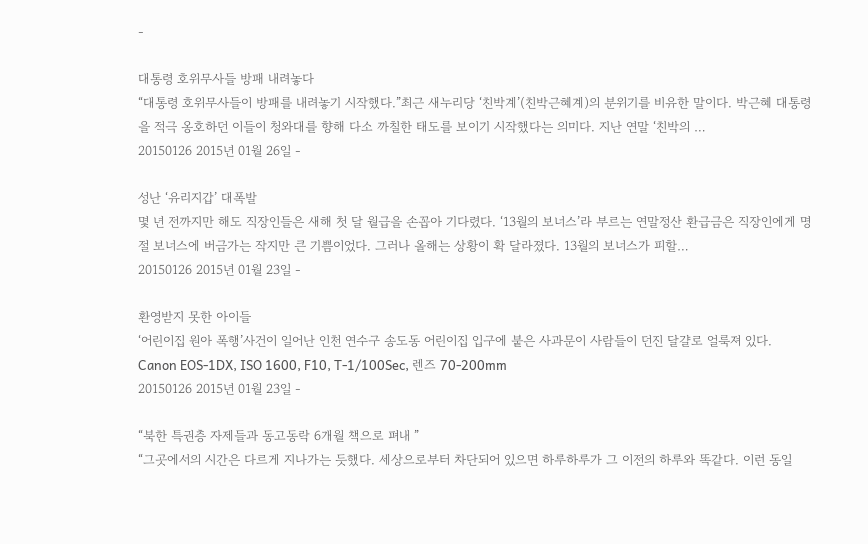-

대통령 호위무사들 방패 내려놓다
“대통령 호위무사들이 방패를 내려놓기 시작했다.”최근 새누리당 ‘친박계’(친박근혜계)의 분위기를 비유한 말이다. 박근혜 대통령을 적극 옹호하던 이들이 청와대를 향해 다소 까칠한 태도를 보이기 시작했다는 의미다. 지난 연말 ‘친박의 …
20150126 2015년 01월 26일 -

성난 ‘유리지갑’ 대폭발
몇 년 전까지만 해도 직장인들은 새해 첫 달 월급을 손꼽아 기다렸다. ‘13월의 보너스’라 부르는 연말정산 환급금은 직장인에게 명절 보너스에 버금가는 작지만 큰 기쁨이었다. 그러나 올해는 상황이 확 달라졌다. 13월의 보너스가 피할…
20150126 2015년 01월 23일 -

환영받지 못한 아이들
‘어린이집 원아 폭행’사건이 일어난 인천 연수구 송도동 어린이집 입구에 붙은 사과문이 사람들이 던진 달걀로 얼룩져 있다. Canon EOS-1DX, ISO 1600, F10, T-1/100Sec, 렌즈 70-200mm
20150126 2015년 01월 23일 -

“북한 특권층 자제들과 동고동락 6개월 책으로 펴내 ”
“그곳에서의 시간은 다르게 지나가는 듯했다. 세상으로부터 차단되어 있으면 하루하루가 그 이전의 하루와 똑같다. 이런 동일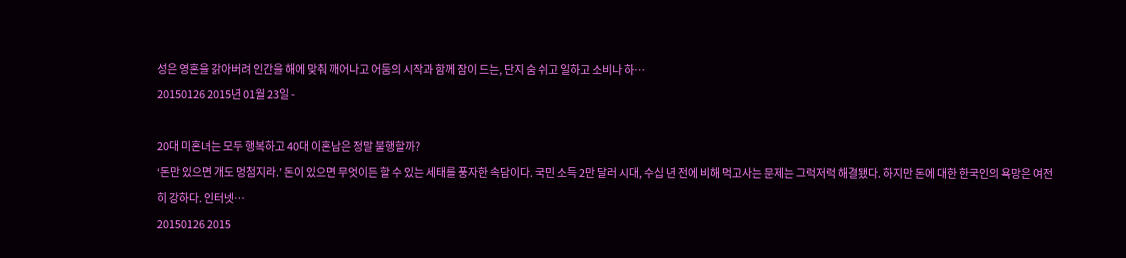성은 영혼을 갉아버려 인간을 해에 맞춰 깨어나고 어둠의 시작과 함께 잠이 드는, 단지 숨 쉬고 일하고 소비나 하…
20150126 2015년 01월 23일 -

20대 미혼녀는 모두 행복하고 40대 이혼남은 정말 불행할까?
‘돈만 있으면 개도 멍첨지라.’ 돈이 있으면 무엇이든 할 수 있는 세태를 풍자한 속담이다. 국민 소득 2만 달러 시대, 수십 년 전에 비해 먹고사는 문제는 그럭저럭 해결됐다. 하지만 돈에 대한 한국인의 욕망은 여전히 강하다. 인터넷…
20150126 2015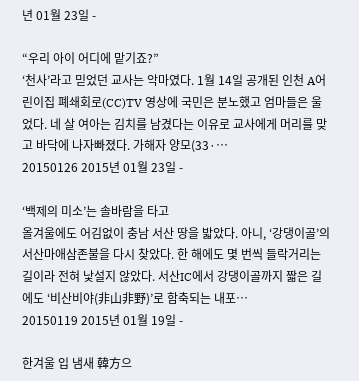년 01월 23일 -

“우리 아이 어디에 맡기죠?”
‘천사’라고 믿었던 교사는 악마였다. 1월 14일 공개된 인천 A어린이집 폐쇄회로(CC)TV 영상에 국민은 분노했고 엄마들은 울었다. 네 살 여아는 김치를 남겼다는 이유로 교사에게 머리를 맞고 바닥에 나자빠졌다. 가해자 양모(33·…
20150126 2015년 01월 23일 -

‘백제의 미소’는 솔바람을 타고
올겨울에도 어김없이 충남 서산 땅을 밟았다. 아니, ‘강댕이골’의 서산마애삼존불을 다시 찾았다. 한 해에도 몇 번씩 들락거리는 길이라 전혀 낯설지 않았다. 서산IC에서 강댕이골까지 짧은 길에도 ‘비산비야(非山非野)’로 함축되는 내포…
20150119 2015년 01월 19일 -

한겨울 입 냄새 韓方으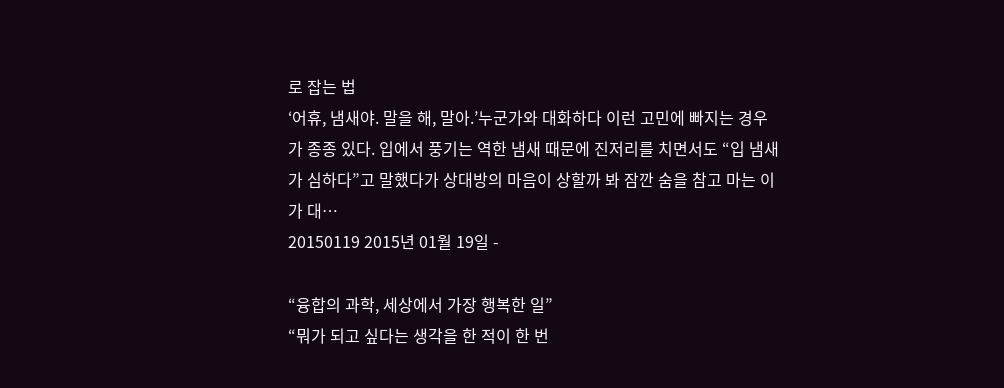로 잡는 법
‘어휴, 냄새야. 말을 해, 말아.’누군가와 대화하다 이런 고민에 빠지는 경우가 종종 있다. 입에서 풍기는 역한 냄새 때문에 진저리를 치면서도 “입 냄새가 심하다”고 말했다가 상대방의 마음이 상할까 봐 잠깐 숨을 참고 마는 이가 대…
20150119 2015년 01월 19일 -

“융합의 과학, 세상에서 가장 행복한 일”
“뭐가 되고 싶다는 생각을 한 적이 한 번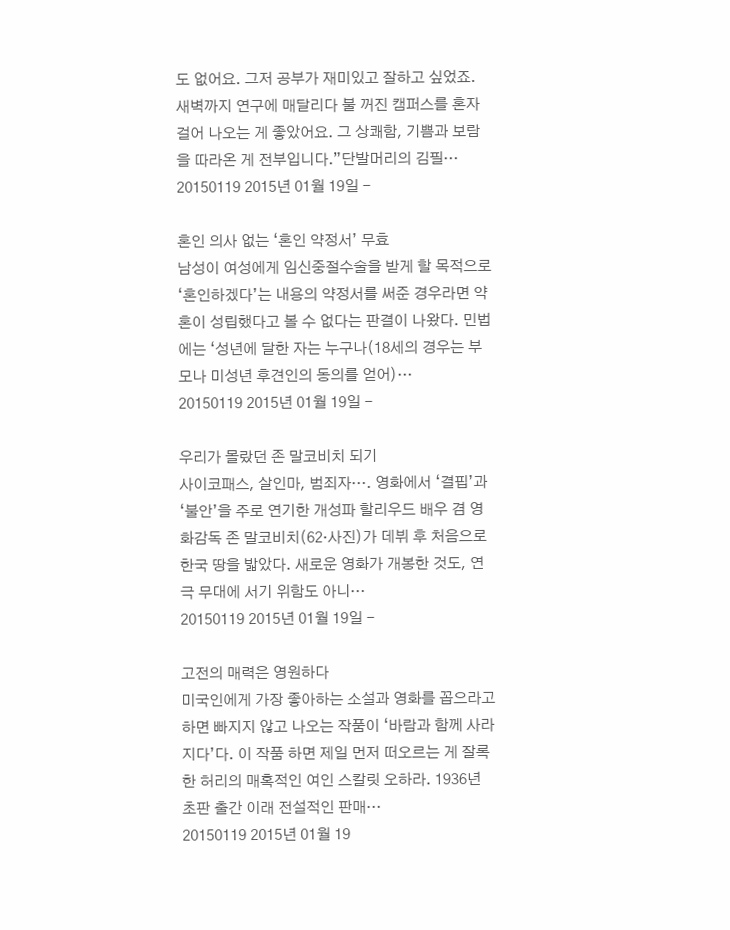도 없어요. 그저 공부가 재미있고 잘하고 싶었죠. 새벽까지 연구에 매달리다 불 꺼진 캠퍼스를 혼자 걸어 나오는 게 좋았어요. 그 상쾌함, 기쁨과 보람을 따라온 게 전부입니다.”단발머리의 김필…
20150119 2015년 01월 19일 -

혼인 의사 없는 ‘혼인 약정서’ 무효
남성이 여성에게 임신중절수술을 받게 할 목적으로 ‘혼인하겠다’는 내용의 약정서를 써준 경우라면 약혼이 성립했다고 볼 수 없다는 판결이 나왔다. 민법에는 ‘성년에 달한 자는 누구나(18세의 경우는 부모나 미성년 후견인의 동의를 얻어)…
20150119 2015년 01월 19일 -

우리가 몰랐던 존 말코비치 되기
사이코패스, 살인마, 범죄자…. 영화에서 ‘결핍’과 ‘불안’을 주로 연기한 개성파 할리우드 배우 겸 영화감독 존 말코비치(62·사진)가 데뷔 후 처음으로 한국 땅을 밟았다. 새로운 영화가 개봉한 것도, 연극 무대에 서기 위함도 아니…
20150119 2015년 01월 19일 -

고전의 매력은 영원하다
미국인에게 가장 좋아하는 소설과 영화를 꼽으라고 하면 빠지지 않고 나오는 작품이 ‘바람과 함께 사라지다’다. 이 작품 하면 제일 먼저 떠오르는 게 잘록한 허리의 매혹적인 여인 스칼릿 오하라. 1936년 초판 출간 이래 전설적인 판매…
20150119 2015년 01월 19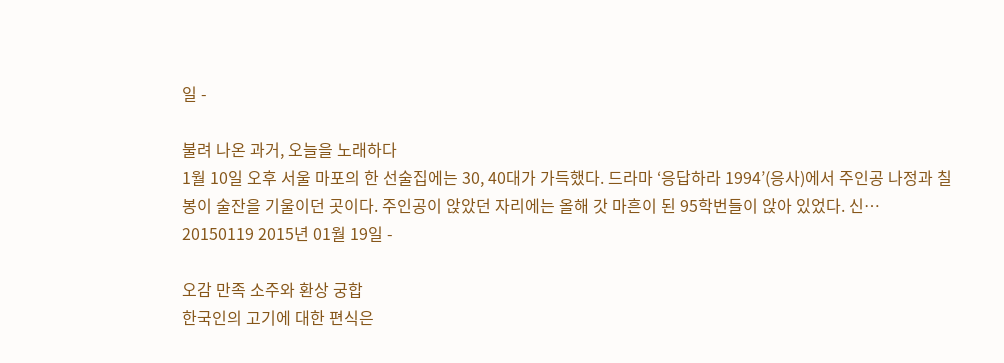일 -

불려 나온 과거, 오늘을 노래하다
1월 10일 오후 서울 마포의 한 선술집에는 30, 40대가 가득했다. 드라마 ‘응답하라 1994’(응사)에서 주인공 나정과 칠봉이 술잔을 기울이던 곳이다. 주인공이 앉았던 자리에는 올해 갓 마흔이 된 95학번들이 앉아 있었다. 신…
20150119 2015년 01월 19일 -

오감 만족 소주와 환상 궁합
한국인의 고기에 대한 편식은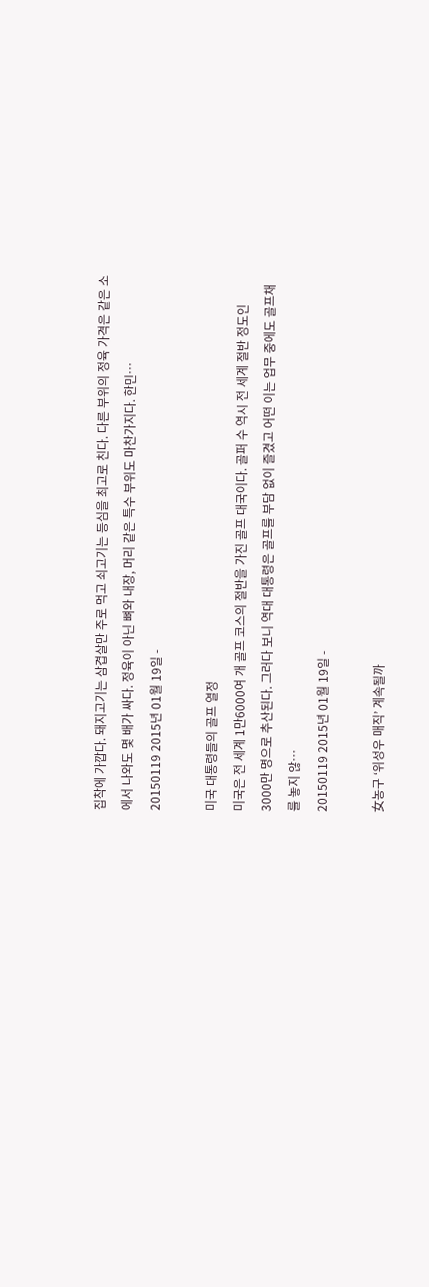집착에 가깝다. 돼지고기는 삼겹살만 주로 먹고 쇠고기는 등심을 최고로 친다. 다른 부위의 정육 가격은 같은 소에서 나와도 몇 배가 싸다. 정육이 아닌 뼈와 내장, 머리 같은 특수 부위도 마찬가지다. 한민…
20150119 2015년 01월 19일 -

미국 대통령들의 골프 열정
미국은 전 세계 1만6000여 개 골프 코스의 절반을 가진 골프 대국이다. 골퍼 수 역시 전 세계 절반 정도인 3000만 명으로 추산된다. 그러다 보니 역대 대통령은 골프를 부담 없이 즐겼고 어떤 이는 업무 중에도 골프채를 놓지 않…
20150119 2015년 01월 19일 -

女농구 ‘위성우 매직’ 계속될까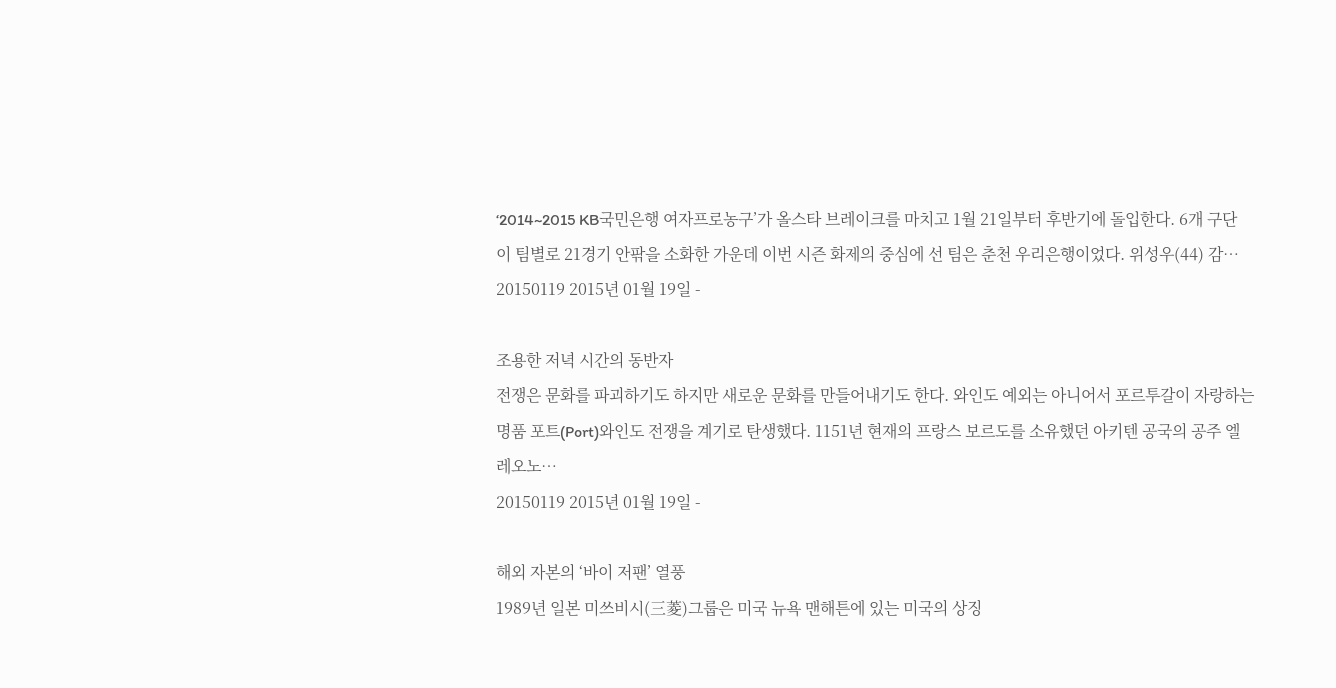‘2014~2015 KB국민은행 여자프로농구’가 올스타 브레이크를 마치고 1월 21일부터 후반기에 돌입한다. 6개 구단이 팀별로 21경기 안팎을 소화한 가운데 이번 시즌 화제의 중심에 선 팀은 춘천 우리은행이었다. 위성우(44) 감…
20150119 2015년 01월 19일 -

조용한 저녁 시간의 동반자
전쟁은 문화를 파괴하기도 하지만 새로운 문화를 만들어내기도 한다. 와인도 예외는 아니어서 포르투갈이 자랑하는 명품 포트(Port)와인도 전쟁을 계기로 탄생했다. 1151년 현재의 프랑스 보르도를 소유했던 아키텐 공국의 공주 엘레오노…
20150119 2015년 01월 19일 -

해외 자본의 ‘바이 저팬’ 열풍
1989년 일본 미쓰비시(三菱)그룹은 미국 뉴욕 맨해튼에 있는 미국의 상징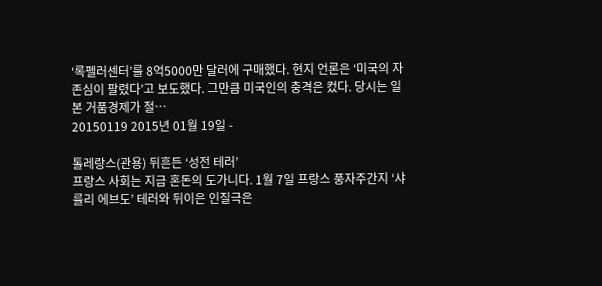‘록펠러센터’를 8억5000만 달러에 구매했다. 현지 언론은 ‘미국의 자존심이 팔렸다’고 보도했다. 그만큼 미국인의 충격은 컸다. 당시는 일본 거품경제가 절…
20150119 2015년 01월 19일 -

톨레랑스(관용) 뒤흔든 ‘성전 테러’
프랑스 사회는 지금 혼돈의 도가니다. 1월 7일 프랑스 풍자주간지 ‘샤를리 에브도’ 테러와 뒤이은 인질극은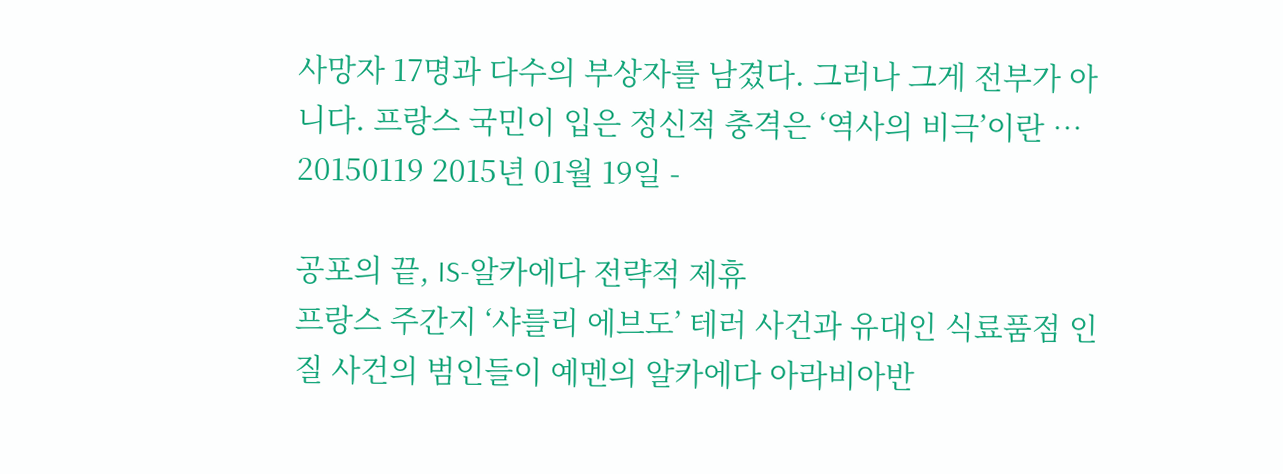사망자 17명과 다수의 부상자를 남겼다. 그러나 그게 전부가 아니다. 프랑스 국민이 입은 정신적 충격은 ‘역사의 비극’이란 …
20150119 2015년 01월 19일 -

공포의 끝, IS-알카에다 전략적 제휴
프랑스 주간지 ‘샤를리 에브도’ 테러 사건과 유대인 식료품점 인질 사건의 범인들이 예멘의 알카에다 아라비아반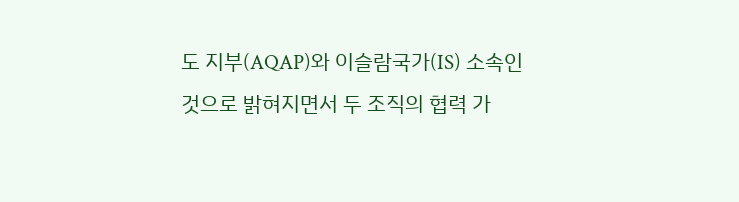도 지부(AQAP)와 이슬람국가(IS) 소속인 것으로 밝혀지면서 두 조직의 협력 가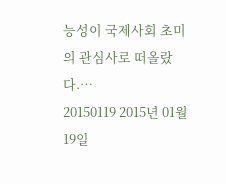능성이 국제사회 초미의 관심사로 떠올랐다.…
20150119 2015년 01월 19일